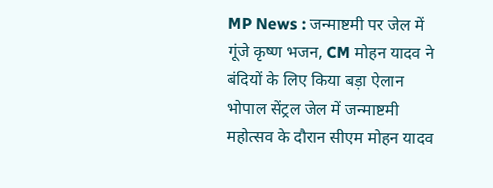MP News : जन्माष्टमी पर जेल में गूंजे कृष्ण भजन, CM मोहन यादव ने बंदियों के लिए किया बड़ा ऐलान
भोपाल सेंट्रल जेल में जन्माष्टमी महोत्सव के दौरान सीएम मोहन यादव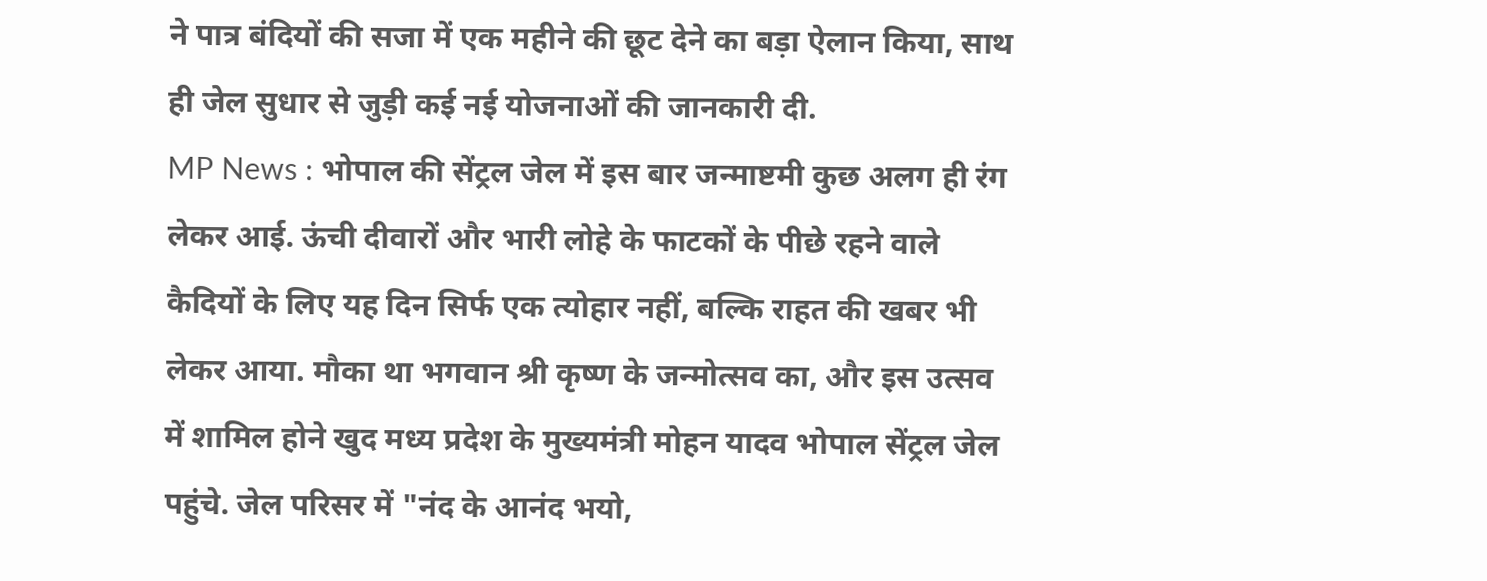ने पात्र बंदियों की सजा में एक महीने की छूट देने का बड़ा ऐलान किया, साथ ही जेल सुधार से जुड़ी कई नई योजनाओं की जानकारी दी.
MP News : भोपाल की सेंट्रल जेल में इस बार जन्माष्टमी कुछ अलग ही रंग लेकर आई. ऊंची दीवारों और भारी लोहे के फाटकों के पीछे रहने वाले कैदियों के लिए यह दिन सिर्फ एक त्योहार नहीं, बल्कि राहत की खबर भी लेकर आया. मौका था भगवान श्री कृष्ण के जन्मोत्सव का, और इस उत्सव में शामिल होने खुद मध्य प्रदेश के मुख्यमंत्री मोहन यादव भोपाल सेंट्रल जेल पहुंचे. जेल परिसर में "नंद के आनंद भयो,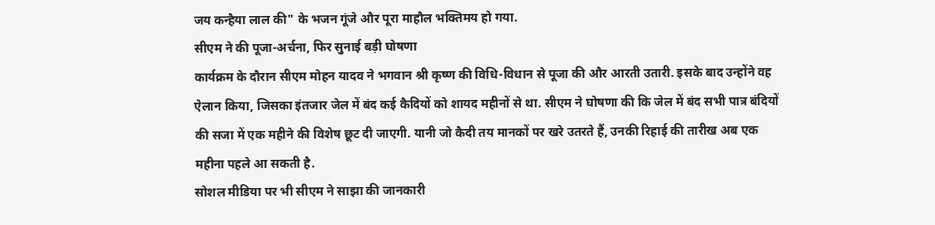जय कन्हैया लाल की" के भजन गूंजे और पूरा माहौल भक्तिमय हो गया.
सीएम ने की पूजा-अर्चना, फिर सुनाई बड़ी घोषणा
कार्यक्रम के दौरान सीएम मोहन यादव ने भगवान श्री कृष्ण की विधि-विधान से पूजा की और आरती उतारी. इसके बाद उन्होंने वह ऐलान किया, जिसका इंतजार जेल में बंद कई कैदियों को शायद महीनों से था. सीएम ने घोषणा की कि जेल में बंद सभी पात्र बंदियों की सजा में एक महीने की विशेष छूट दी जाएगी. यानी जो कैदी तय मानकों पर खरे उतरते हैं, उनकी रिहाई की तारीख अब एक महीना पहले आ सकती है.
सोशल मीडिया पर भी सीएम ने साझा की जानकारी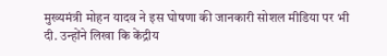मुख्यमंत्री मोहन यादव ने इस घोषणा की जानकारी सोशल मीडिया पर भी दी. उन्होंने लिखा कि केंद्रीय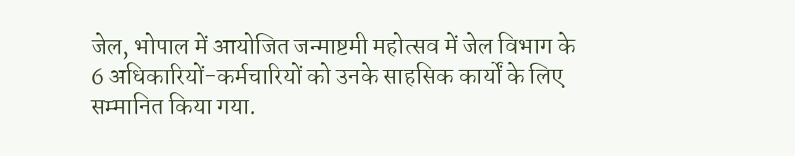जेल, भोपाल में आयोजित जन्माष्टमी महोत्सव में जेल विभाग के 6 अधिकारियों-कर्मचारियों को उनके साहसिक कार्यों के लिए सम्मानित किया गया.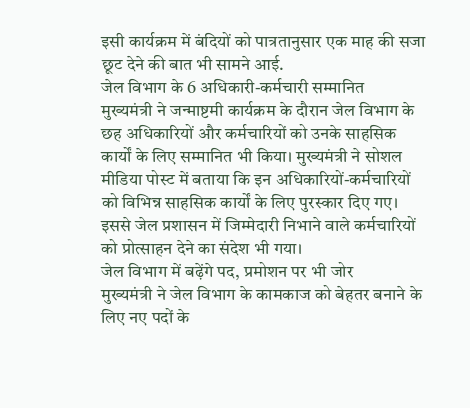इसी कार्यक्रम में बंदियों को पात्रतानुसार एक माह की सजा छूट देने की बात भी सामने आई.
जेल विभाग के 6 अधिकारी-कर्मचारी सम्मानित
मुख्यमंत्री ने जन्माष्टमी कार्यक्रम के दौरान जेल विभाग के छह अधिकारियों और कर्मचारियों को उनके साहसिक कार्यों के लिए सम्मानित भी किया। मुख्यमंत्री ने सोशल मीडिया पोस्ट में बताया कि इन अधिकारियों-कर्मचारियों को विभिन्न साहसिक कार्यों के लिए पुरस्कार दिए गए। इससे जेल प्रशासन में जिम्मेदारी निभाने वाले कर्मचारियों को प्रोत्साहन देने का संदेश भी गया।
जेल विभाग में बढ़ेंगे पद, प्रमोशन पर भी जोर
मुख्यमंत्री ने जेल विभाग के कामकाज को बेहतर बनाने के लिए नए पदों के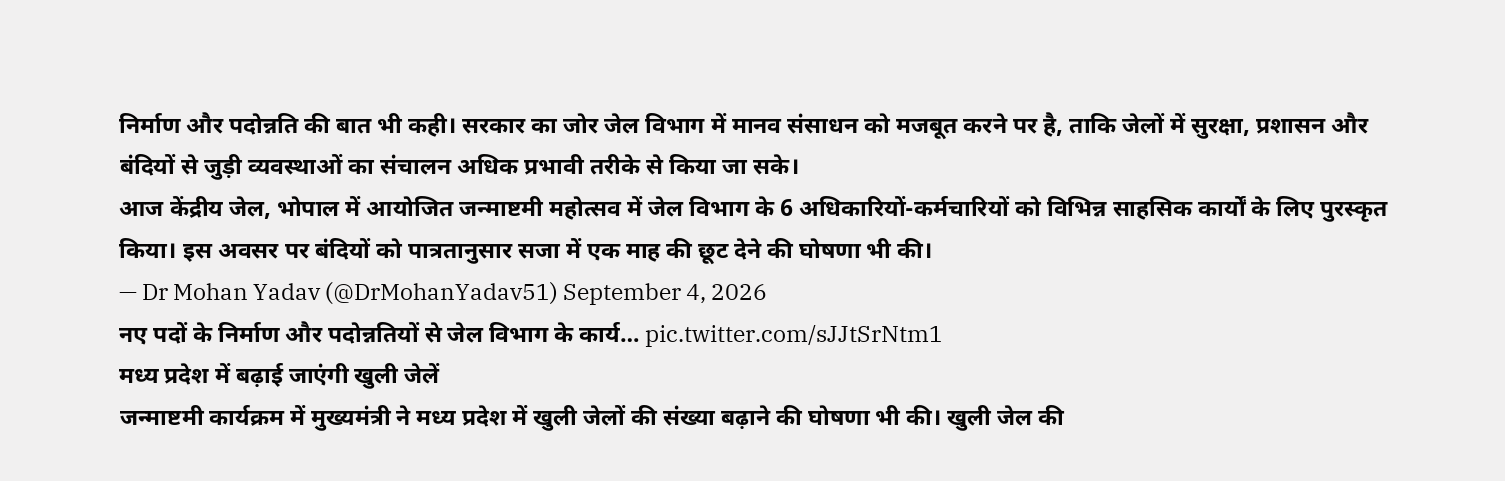निर्माण और पदोन्नति की बात भी कही। सरकार का जोर जेल विभाग में मानव संसाधन को मजबूत करने पर है, ताकि जेलों में सुरक्षा, प्रशासन और बंदियों से जुड़ी व्यवस्थाओं का संचालन अधिक प्रभावी तरीके से किया जा सके।
आज केंद्रीय जेल, भोपाल में आयोजित जन्माष्टमी महोत्सव में जेल विभाग के 6 अधिकारियों-कर्मचारियों को विभिन्न साहसिक कार्यों के लिए पुरस्कृत किया। इस अवसर पर बंदियों को पात्रतानुसार सजा में एक माह की छूट देने की घोषणा भी की।
— Dr Mohan Yadav (@DrMohanYadav51) September 4, 2026
नए पदों के निर्माण और पदोन्नतियों से जेल विभाग के कार्य… pic.twitter.com/sJJtSrNtm1
मध्य प्रदेश में बढ़ाई जाएंगी खुली जेलें
जन्माष्टमी कार्यक्रम में मुख्यमंत्री ने मध्य प्रदेश में खुली जेलों की संख्या बढ़ाने की घोषणा भी की। खुली जेल की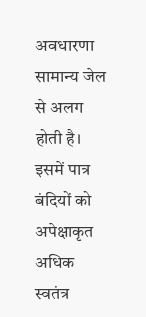अवधारणा सामान्य जेल से अलग होती है। इसमें पात्र बंदियों को अपेक्षाकृत अधिक स्वतंत्र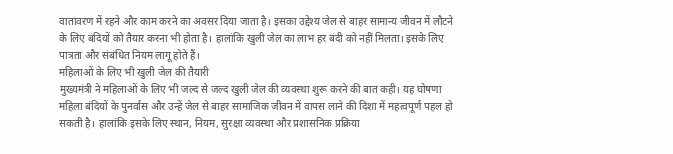वातावरण में रहने और काम करने का अवसर दिया जाता है। इसका उद्देश्य जेल से बाहर सामान्य जीवन में लौटने के लिए बंदियों को तैयार करना भी होता है। हालांकि खुली जेल का लाभ हर बंदी को नहीं मिलता। इसके लिए पात्रता और संबंधित नियम लागू होते हैं।
महिलाओं के लिए भी खुली जेल की तैयारी
मुख्यमंत्री ने महिलाओं के लिए भी जल्द से जल्द खुली जेल की व्यवस्था शुरू करने की बात कही। यह घोषणा महिला बंदियों के पुनर्वास और उन्हें जेल से बाहर सामाजिक जीवन में वापस लाने की दिशा में महत्वपूर्ण पहल हो सकती है। हालांकि इसके लिए स्थान, नियम, सुरक्षा व्यवस्था और प्रशासनिक प्रक्रिया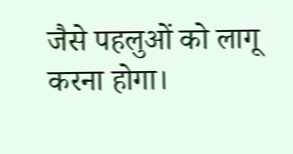जैसे पहलुओं को लागू करना होगा।